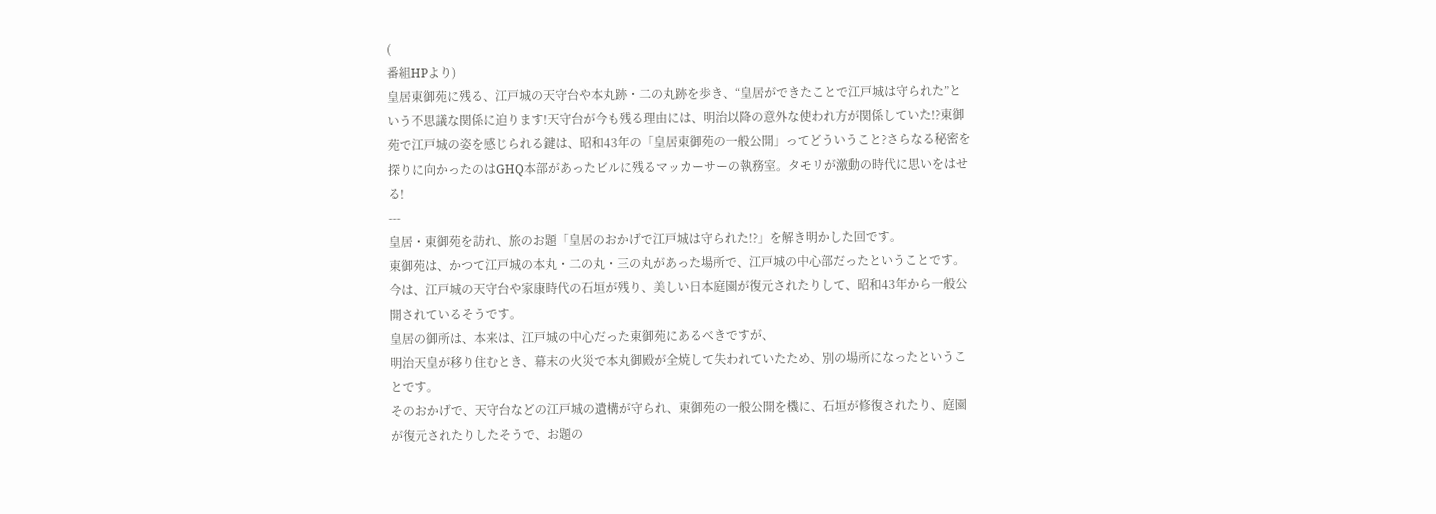(
番組HPより)
皇居東御苑に残る、江戸城の天守台や本丸跡・二の丸跡を歩き、“皇居ができたことで江戸城は守られた”という不思議な関係に迫ります!天守台が今も残る理由には、明治以降の意外な使われ方が関係していた!?東御苑で江戸城の姿を感じられる鍵は、昭和43年の「皇居東御苑の一般公開」ってどういうこと?さらなる秘密を探りに向かったのはGHQ本部があったビルに残るマッカーサーの執務室。タモリが激動の時代に思いをはせる!
---
皇居・東御苑を訪れ、旅のお題「皇居のおかげで江戸城は守られた!?」を解き明かした回です。
東御苑は、かつて江戸城の本丸・二の丸・三の丸があった場所で、江戸城の中心部だったということです。
今は、江戸城の天守台や家康時代の石垣が残り、美しい日本庭園が復元されたりして、昭和43年から一般公開されているそうです。
皇居の御所は、本来は、江戸城の中心だった東御苑にあるべきですが、
明治天皇が移り住むとき、幕末の火災で本丸御殿が全焼して失われていたため、別の場所になったということです。
そのおかげで、天守台などの江戸城の遺構が守られ、東御苑の一般公開を機に、石垣が修復されたり、庭園が復元されたりしたそうで、お題の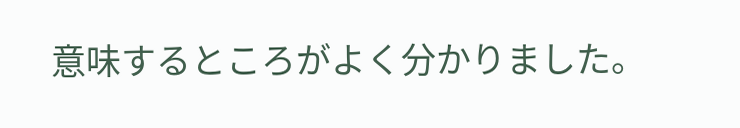意味するところがよく分かりました。